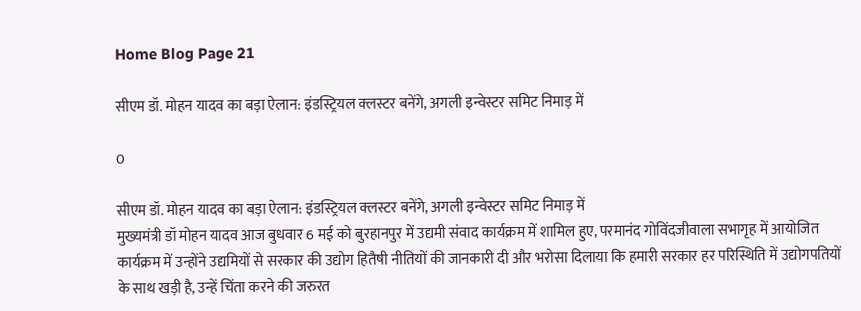Home Blog Page 21

सीएम डॉ. मोहन यादव का बड़ा ऐलान: इंडस्ट्रियल क्लस्टर बनेंगे, अगली इन्वेस्टर समिट निमाड़ में

0

सीएम डॉ. मोहन यादव का बड़ा ऐलान: इंडस्ट्रियल क्लस्टर बनेंगे, अगली इन्वेस्टर समिट निमाड़ में
मुख्यमंत्री डॉ मोहन यादव आज बुधवार 6 मई को बुरहानपुर में उद्यमी संवाद कार्यक्रम में शामिल हुए, परमानंद गोविंदजीवाला सभागृह में आयोजित कार्यक्रम में उन्होंने उद्यमियों से सरकार की उद्योग हितैषी नीतियों की जानकारी दी और भरोसा दिलाया कि हमारी सरकार हर परिस्थिति में उद्योगपतियों के साथ खड़ी है, उन्हें चिंता करने की जरुरत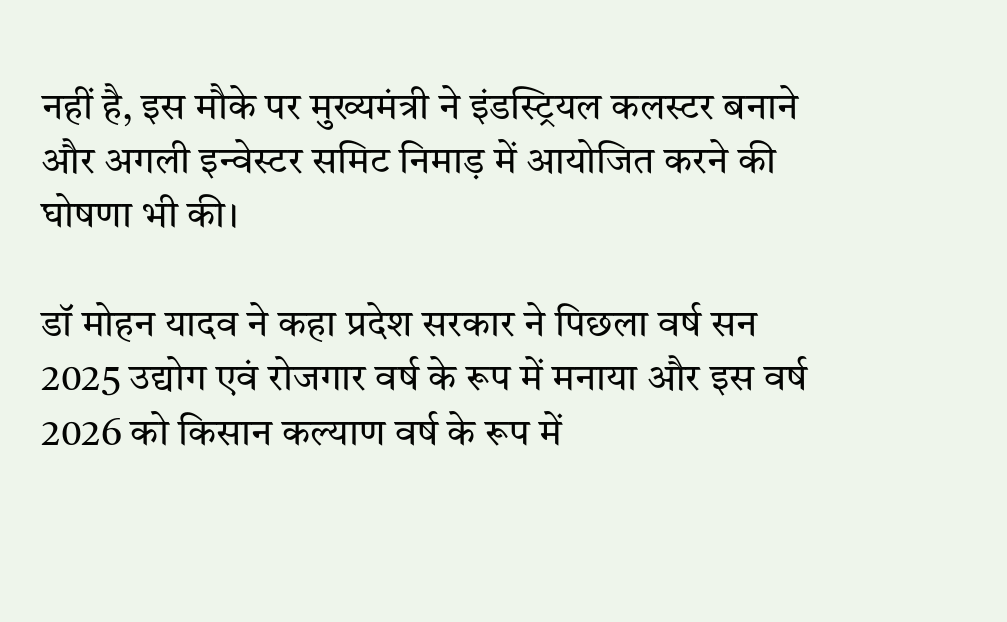नहीं है, इस मौके पर मुख्यमंत्री ने इंडस्ट्रियल कलस्टर बनाने और अगली इन्वेस्टर समिट निमाड़ में आयोजित करने की घोषणा भी की।

डॉ मोहन यादव ने कहा प्रदेश सरकार ने पिछला वर्ष सन 2025 उद्योग एवं रोजगार वर्ष के रूप में मनाया और इस वर्ष 2026 को किसान कल्याण वर्ष के रूप में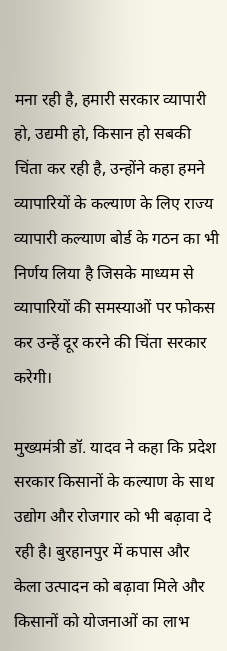मना रही है, हमारी सरकार व्यापारी हो, उद्यमी हो, किसान हो सबकी चिंता कर रही है, उन्होंने कहा हमने व्यापारियों के कल्याण के लिए राज्य व्यापारी कल्याण बोर्ड के गठन का भी निर्णय लिया है जिसके माध्यम से व्यापारियों की समस्याओं पर फोकस कर उन्हें दूर करने की चिंता सरकार करेगी।

मुख्यमंत्री डॉ. यादव ने कहा कि प्रदेश सरकार किसानों के कल्याण के साथ उद्योग और रोजगार को भी बढ़ावा दे रही है। बुरहानपुर में कपास और केला उत्पादन को बढ़ावा मिले और किसानों को योजनाओं का लाभ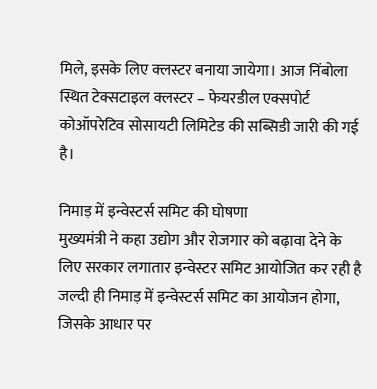मिले, इसके लिए क्लस्टर बनाया जायेगा। आज निंबोला स्थित टेक्सटाइल क्लस्टर – फेयरडील एक्सपोर्ट कोऑपरेटिव सोसायटी लिमिटेड की सब्सिडी जारी की गई है।

निमाड़ में इन्वेस्टर्स समिट की घोषणा
मुख्यमंत्री ने कहा उद्योग और रोजगार को बढ़ावा देने के लिए सरकार लगातार इन्वेस्टर समिट आयोजित कर रही है जल्दी ही निमाड़ में इन्वेस्टर्स समिट का आयोजन होगा, जिसके आधार पर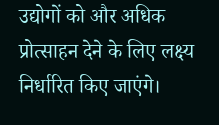उद्योगों को और अधिक प्रोत्साहन देने के लिए लक्ष्य निर्धारित किए जाएंगे।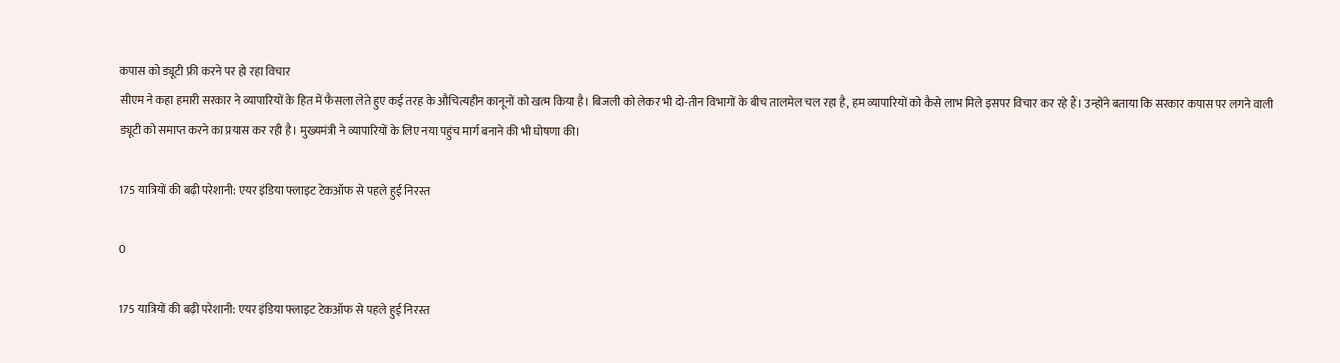कपास को ड्यूटी फ्री करने पर हो रहा विचार
सीएम ने कहा हमारी सरकार ने व्यापारियों के हित में फैसला लेते हुए कई तरह के औचित्यहीन कानूनों को खत्म किया है। बिजली को लेकर भी दो-तीन विभागों के बीच तालमेल चल रहा है, हम व्यापारियों को कैसे लाभ मिले इसपर विचार कर रहे हैं। उन्होंने बताया कि सरकार कपास पर लगने वाली ड्यूटी को समाप्त करने का प्रयास कर रही है। मुख्यमंत्री ने व्यापारियों के लिए नया पहुंच मार्ग बनाने की भी घोषणा की।

175 यात्रियों की बढ़ी परेशानी: एयर इंडिया फ्लाइट टेकऑफ से पहले हुई निरस्त

0

175 यात्रियों की बढ़ी परेशानी: एयर इंडिया फ्लाइट टेकऑफ से पहले हुई निरस्त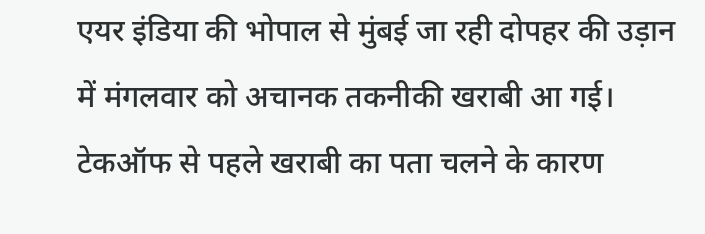एयर इंडिया की भोपाल से मुंबई जा रही दोपहर की उड़ान में मंगलवार को अचानक तकनीकी खराबी आ गई। टेकऑफ से पहले खराबी का पता चलने के कारण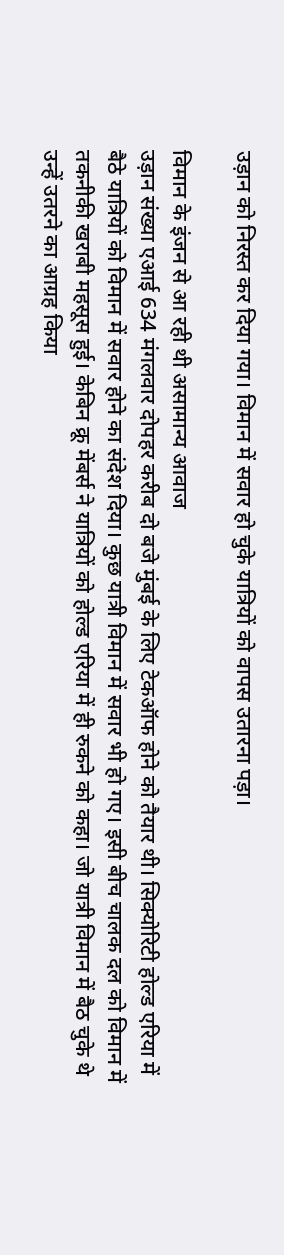उड़ान को निरस्त कर दिया गया। विमान में सवार हो चुके यात्रियों को वापस उतारना पड़ा।

विमान के इंजन से आ रही थी असामान्य आवाज
उड़ान संख्या एआई 634 मंगलवार दोपहर करीब दो बजे मुंबई के लिए टेकऑफ होने को तैयार थी। सिक्योरिटी होल्ड एरिया में बैठे यात्रियों को विमान में सवार होने का संदेश दिया। कुछ यात्री विमान में सवार भी हो गए। इसी बीच चालक दल को विमान में तकनीकी खराबी महसूस हुई। केबिन क्रू मेंबर्स ने यात्रियों को होल्ड एरिया में ही रुकने को कहा। जो यात्री विमान में बैठ चुके थे उन्हें उतरने का आग्रह किया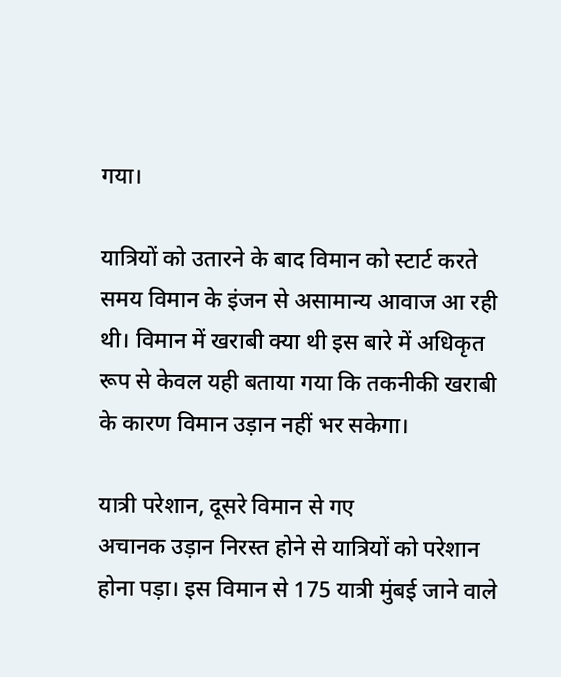गया।

यात्रियों को उतारने के बाद विमान को स्टार्ट करते समय विमान के इंजन से असामान्य आवाज आ रही थी। विमान में खराबी क्या थी इस बारे में अधिकृत रूप से केवल यही बताया गया कि तकनीकी खराबी के कारण विमान उड़ान नहीं भर सकेगा।

यात्री परेशान, दूसरे विमान से गए
अचानक उड़ान निरस्त होने से यात्रियों को परेशान होना पड़ा। इस विमान से 175 यात्री मुंबई जाने वाले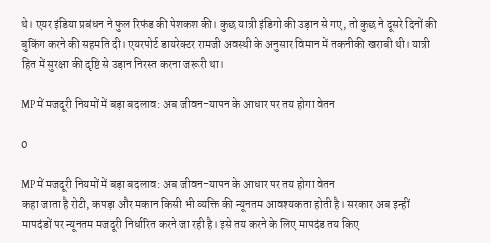थे। एयर इंडिया प्रबंधन ने फुल रिफंड की पेशकश की। कुछ यात्री इंडिगो की उड़ान से गए, तो कुछ ने दूसरे दिनों की बुकिंग करने की सहमति दी। एयरपोर्ट डायरेक्टर रामजी अवस्थी के अनुसार विमान में तकनीकी खराबी थी। यात्री हित में सुरक्षा की दृष्टि से उड़ान निरस्त करना जरूरी था।

MP में मजदूरी नियमों में बड़ा बदलाव: अब जीवन-यापन के आधार पर तय होगा वेतन

0

MP में मजदूरी नियमों में बड़ा बदलाव: अब जीवन-यापन के आधार पर तय होगा वेतन
कहा जाता है रोटी, कपड़ा और मकान किसी भी व्यक्ति की न्यूनतम आवश्यकता होती है। सरकार अब इन्हीं मापदंडों पर न्यूनतम मजदूरी निर्धारित करने जा रही है। इसे तय करने के लिए मापदंड तय किए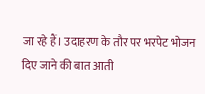जा रहे हैं। उदाहरण के तौर पर भरपेट भोजन दिए जाने की बात आती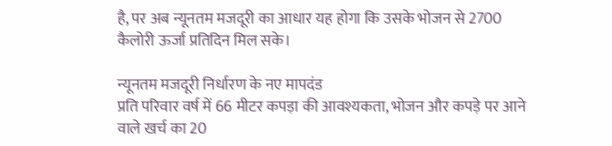है, पर अब न्यूनतम मजदूरी का आधार यह होगा कि उसके भोजन से 2700 कैलोरी ऊर्जा प्रतिदिन मिल सके।

न्यूनतम मजदूरी निर्धारण के नए मापदंड
प्रति परिवार वर्ष में 66 मीटर कपड़ा की आवश्यकता, भोजन और कपड़े पर आने वाले खर्च का 20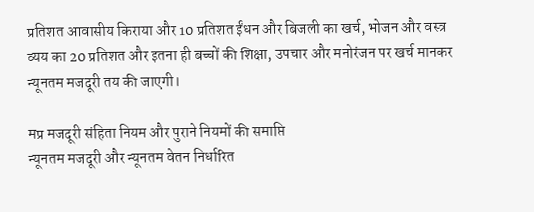प्रतिशत आवासीय किराया और 10 प्रतिशत ईंधन और बिजली का खर्च, भोजन और वस्त्र व्यय का 20 प्रतिशत और इतना ही बच्चों की शिक्षा, उपचार और मनोरंजन पर खर्च मानकर न्यूनतम मजदूरी तय की जाएगी।

मप्र मजदूरी संहिता नियम और पुराने नियमों की समाप्ति
न्यूनतम मजदूरी और न्यूनतम वेतन निर्धारित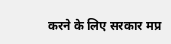करने के लिए सरकार मप्र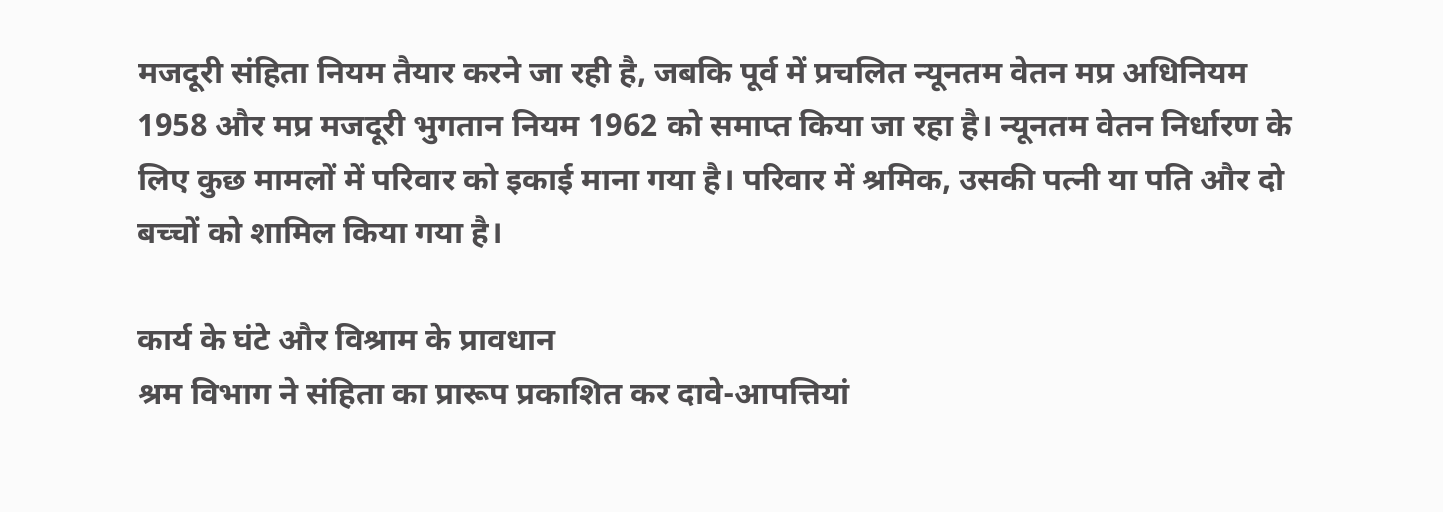मजदूरी संहिता नियम तैयार करने जा रही है, जबकि पूर्व में प्रचलित न्यूनतम वेतन मप्र अधिनियम 1958 और मप्र मजदूरी भुगतान नियम 1962 को समाप्त किया जा रहा है। न्यूनतम वेतन निर्धारण के लिए कुछ मामलों में परिवार को इकाई माना गया है। परिवार में श्रमिक, उसकी पत्नी या पति और दो बच्चों को शामिल किया गया है।

कार्य के घंटे और विश्राम के प्रावधान
श्रम विभाग ने संहिता का प्रारूप प्रकाशित कर दावे-आपत्तियां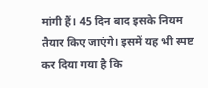मांगी हैं। 45 दिन बाद इसके नियम तैयार किए जाएंगे। इसमें यह भी स्पष्ट कर दिया गया है कि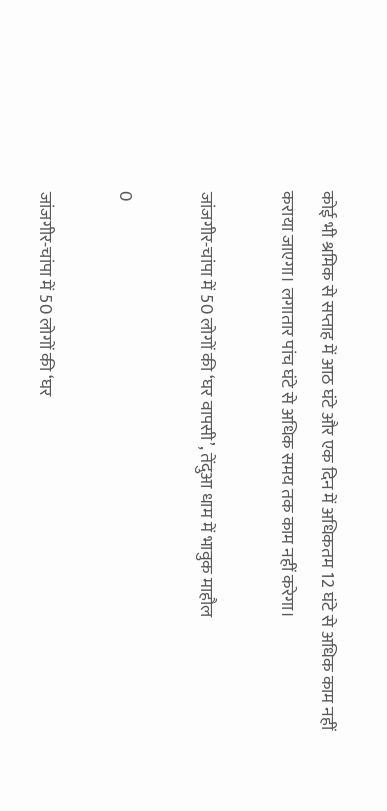कोई भी श्रमिक से सप्ताह में आठ घंटे और एक दिन में अधिकतम 12 घंटे से अधिक काम नहीं कराया जाएगा। लगातार पांच घंटे से अधिक समय तक काम नहीं करेगा।

जांजगीर-चांपा में 50 लोगों की ‘घर वापसी’, तेंदुआ धाम में भावुक माहौल

0

जांजगीर-चांपा में 50 लोगों की ‘घर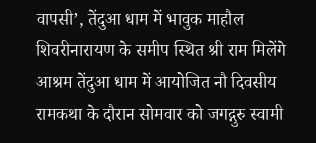वापसी’, तेंदुआ धाम में भावुक माहौल
शिवरीनारायण के समीप स्थित श्री राम मिलेंगे आश्रम तेंदुआ धाम में आयोजित नौ दिवसीय रामकथा के दौरान सोमवार को जगद्गुरु स्वामी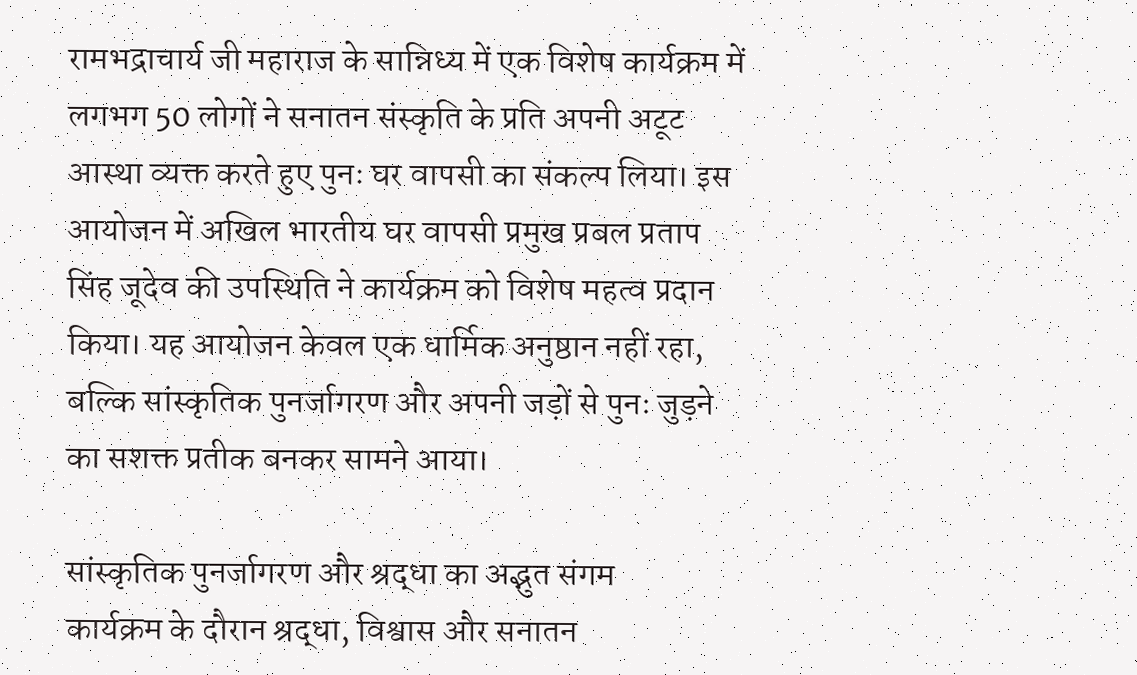रामभद्राचार्य जी महाराज के सान्निध्य में एक विशेष कार्यक्रम में लगभग 50 लोगों ने सनातन संस्कृति के प्रति अपनी अटूट आस्था व्यक्त करते हुए पुनः घर वापसी का संकल्प लिया। इस आयोजन में अखिल भारतीय घर वापसी प्रमुख प्रबल प्रताप सिंह जूदेव की उपस्थिति ने कार्यक्रम को विशेष महत्व प्रदान किया। यह आयोजन केवल एक धार्मिक अनुष्ठान नहीं रहा, बल्कि सांस्कृतिक पुनर्जागरण और अपनी जड़ों से पुनः जुड़ने का सशक्त प्रतीक बनकर सामने आया।

सांस्कृतिक पुनर्जागरण और श्रद्धा का अद्भुत संगम
कार्यक्रम के दौरान श्रद्धा, विश्वास और सनातन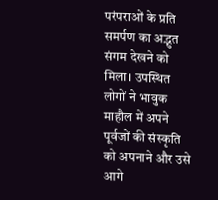परंपराओं के प्रति समर्पण का अद्भुत संगम देखने को मिला। उपस्थित लोगों ने भावुक माहौल में अपने पूर्वजों की संस्कृति को अपनाने और उसे आगे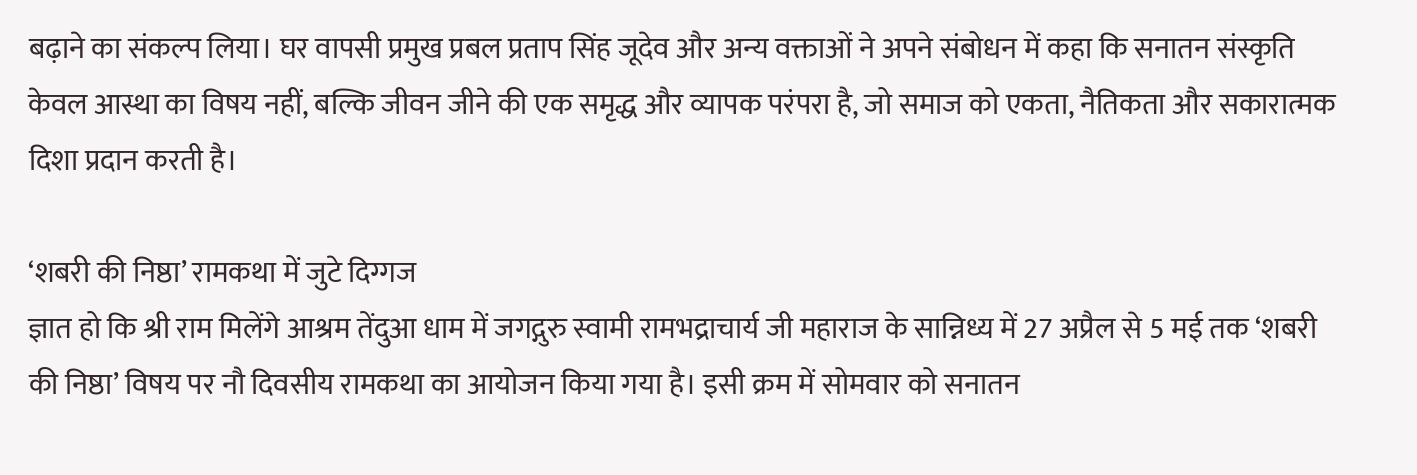बढ़ाने का संकल्प लिया। घर वापसी प्रमुख प्रबल प्रताप सिंह जूदेव और अन्य वक्ताओं ने अपने संबोधन में कहा कि सनातन संस्कृति केवल आस्था का विषय नहीं, बल्कि जीवन जीने की एक समृद्ध और व्यापक परंपरा है, जो समाज को एकता, नैतिकता और सकारात्मक दिशा प्रदान करती है।

‘शबरी की निष्ठा’ रामकथा में जुटे दिग्गज
ज्ञात हो कि श्री राम मिलेंगे आश्रम तेंदुआ धाम में जगद्गुरु स्वामी रामभद्राचार्य जी महाराज के सान्निध्य में 27 अप्रैल से 5 मई तक ‘शबरी की निष्ठा’ विषय पर नौ दिवसीय रामकथा का आयोजन किया गया है। इसी क्रम में सोमवार को सनातन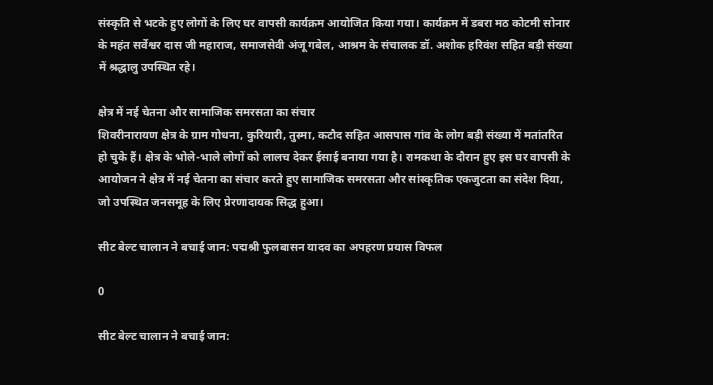संस्कृति से भटके हुए लोगों के लिए घर वापसी कार्यक्रम आयोजित किया गया। कार्यक्रम में डबरा मठ कोटमी सोनार के महंत सर्वेश्वर दास जी महाराज, समाजसेवी अंजू गबेल, आश्रम के संचालक डॉ. अशोक हरिवंश सहित बड़ी संख्या में श्रद्धालु उपस्थित रहे।

क्षेत्र में नई चेतना और सामाजिक समरसता का संचार
शिवरीनारायण क्षेत्र के ग्राम गोधना, कुरियारी, तुस्मा, कटौद सहित आसपास गांव के लोग बड़ी संख्या में मतांतरित हो चुके हैं। क्षेत्र के भोले-भाले लोगों को लालच देकर ईसाई बनाया गया है। रामकथा के दौरान हुए इस घर वापसी के आयोजन ने क्षेत्र में नई चेतना का संचार करते हुए सामाजिक समरसता और सांस्कृतिक एकजुटता का संदेश दिया, जो उपस्थित जनसमूह के लिए प्रेरणादायक सिद्ध हुआ।

सीट बेल्ट चालान ने बचाई जान: पद्मश्री फुलबासन यादव का अपहरण प्रयास विफल

0

सीट बेल्ट चालान ने बचाई जान: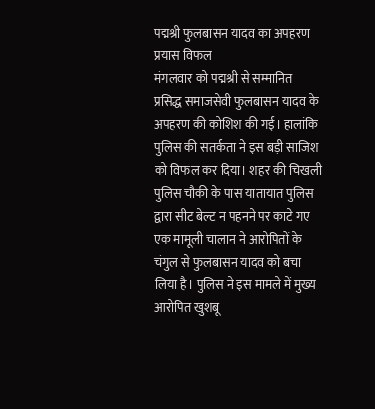पद्मश्री फुलबासन यादव का अपहरण प्रयास विफल
मंगलवार को पद्मश्री से सम्मानित प्रसिद्ध समाजसेवी फुलबासन यादव के अपहरण की कोशिश की गई। हालांकि पुलिस की सतर्कता ने इस बड़ी साजिश को विफल कर दिया। शहर की चिखली पुलिस चौकी के पास यातायात पुलिस द्वारा सीट बेल्ट न पहनने पर काटे गए एक मामूली चालान ने आरोपितों के चंगुल से फुलबासन यादव को बचा लिया है। पुलिस ने इस मामले में मुख्य आरोपित खुशबू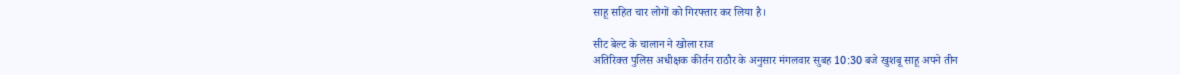साहू सहित चार लोगों को गिरफ्तार कर लिया है।

सीट बेल्ट के चालान ने खोला राज
अतिरिक्त पुलिस अधीक्षक कीर्तन राठौर के अनुसार मंगलवार सुबह 10:30 बजे खुशबू साहू अपने तीन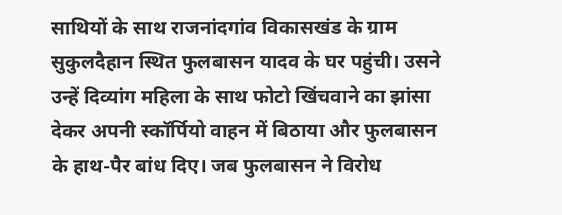साथियों के साथ राजनांदगांव विकासखंड के ग्राम सुकुलदैहान स्थित फुलबासन यादव के घर पहुंची। उसने उन्हें दिव्यांग महिला के साथ फोटो खिंचवाने का झांसा देकर अपनी स्कॉर्पियो वाहन में बिठाया और फुलबासन के हाथ-पैर बांध दिए। जब फुलबासन ने विरोध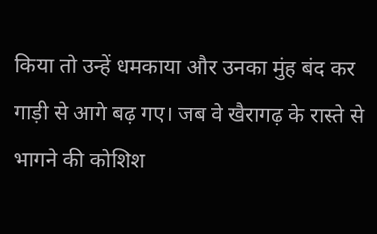किया तो उन्हें धमकाया और उनका मुंह बंद कर गाड़ी से आगे बढ़ गए। जब वे खैरागढ़ के रास्ते से भागने की कोशिश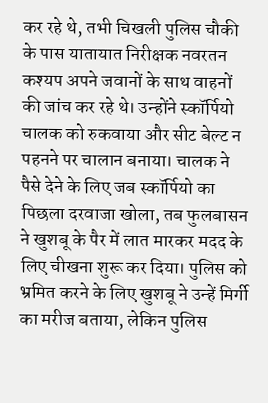कर रहे थे, तभी चिखली पुलिस चौकी के पास यातायात निरीक्षक नवरतन कश्यप अपने जवानों के साथ वाहनों की जांच कर रहे थे। उन्होंने स्कॉर्पियो चालक को रुकवाया और सीट बेल्ट न पहनने पर चालान बनाया। चालक ने पैसे देने के लिए जब स्कॉर्पियो का पिछला दरवाजा खोला, तब फुलबासन ने खुशबू के पैर में लात मारकर मदद के लिए चीखना शुरू कर दिया। पुलिस को भ्रमित करने के लिए खुशबू ने उन्हें मिर्गी का मरीज बताया, लेकिन पुलिस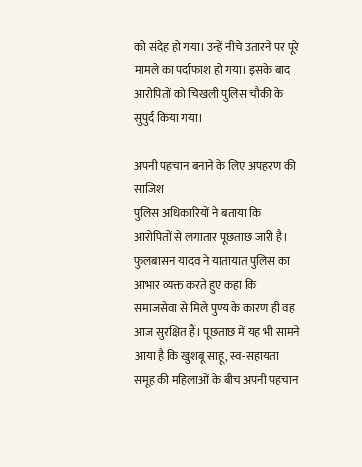को संदेह हो गया। उन्हें नीचे उतारने पर पूरे मामले का पर्दाफाश हो गया। इसके बाद आरोपितों को चिखली पुलिस चौकी के सुपुर्द किया गया।

अपनी पहचान बनाने के लिए अपहरण की साजिश
पुलिस अधिकारियों ने बताया कि आरोपितों से लगातार पूछताछ जारी है। फुलबासन यादव ने यातायात पुलिस का आभार व्यक्त करते हुए कहा कि समाजसेवा से मिले पुण्य के कारण ही वह आज सुरक्षित हैं। पूछताछ में यह भी सामने आया है कि खुशबू साहू, स्व-सहायता समूह की महिलाओं के बीच अपनी पहचान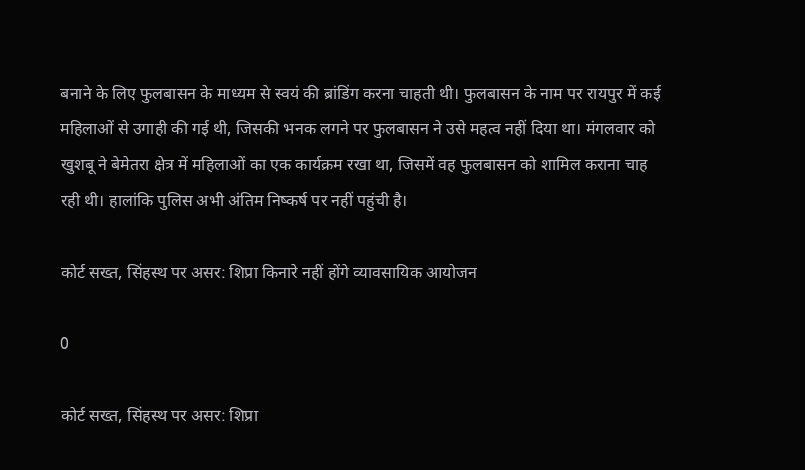बनाने के लिए फुलबासन के माध्यम से स्वयं की ब्रांडिंग करना चाहती थी। फुलबासन के नाम पर रायपुर में कई महिलाओं से उगाही की गई थी, जिसकी भनक लगने पर फुलबासन ने उसे महत्व नहीं दिया था। मंगलवार को खुशबू ने बेमेतरा क्षेत्र में महिलाओं का एक कार्यक्रम रखा था, जिसमें वह फुलबासन को शामिल कराना चाह रही थी। हालांकि पुलिस अभी अंतिम निष्कर्ष पर नहीं पहुंची है।

कोर्ट सख्त, सिंहस्थ पर असर: शिप्रा किनारे नहीं होंगे व्यावसायिक आयोजन

0

कोर्ट सख्त, सिंहस्थ पर असर: शिप्रा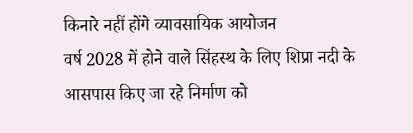किनारे नहीं होंगे व्यावसायिक आयोजन
वर्ष 2028 में होने वाले सिंहस्थ के लिए शिप्रा नदी के आसपास किए जा रहे निर्माण को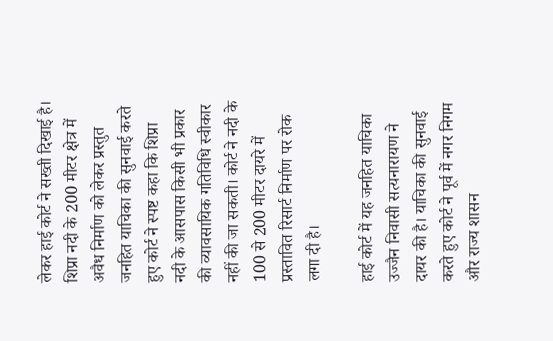लेकर हाई कोर्ट ने सख्ती दिखाई है। शिप्रा नदी के 200 मीटर क्षेत्र में अवैध निर्माण को लेकर प्रस्तुत जनहित याचिका की सुनवाई करते हुए कोर्ट ने स्पष्ट कहा कि शिप्रा नदी के आसपास किसी भी प्रकार की व्यावसायिक गतिविधि स्वीकार नहीं की जा सकती। कोर्ट ने नदी के 100 से 200 मीटर दायरे में प्रस्तावित रिसार्ट निर्माण पर रोक लगा दी है।

हाई कोर्ट में यह जनहित याचिका उज्जैन निवासी सत्यनारायण ने दायर की है। याचिका की सुनवाई करते हुए कोर्ट ने पूर्व में नगर निगम और राज्य शासन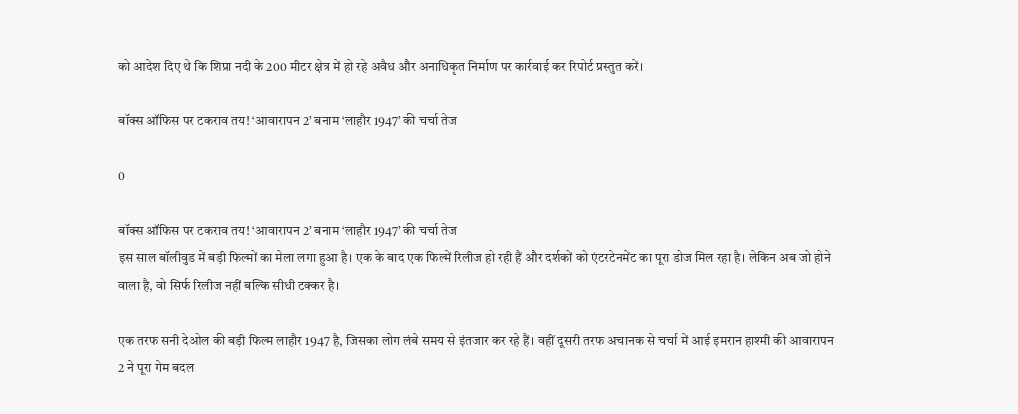को आदेश दिए थे कि शिप्रा नदी के 200 मीटर क्षेत्र में हो रहे अवैध और अनाधिकृत निर्माण पर कार्रवाई कर रिपोर्ट प्रस्तुत करें।

बॉक्स ऑफिस पर टकराव तय! ‘आवारापन 2’ बनाम ‘लाहौर 1947’ की चर्चा तेज

0

बॉक्स ऑफिस पर टकराव तय! ‘आवारापन 2’ बनाम ‘लाहौर 1947’ की चर्चा तेज
इस साल बॉलीवुड में बड़ी फिल्मों का मेला लगा हुआ है। एक के बाद एक फिल्में रिलीज हो रही हैं और दर्शकों को एंटरटेनमेंट का पूरा डोज मिल रहा है। लेकिन अब जो होने वाला है, वो सिर्फ रिलीज नहीं बल्कि सीधी टक्कर है।

एक तरफ सनी देओल की बड़ी फिल्म लाहौर 1947 है, जिसका लोग लंबे समय से इंतजार कर रहे हैं। वहीं दूसरी तरफ अचानक से चर्चा में आई इमरान हाश्मी की आवारापन 2 ने पूरा गेम बदल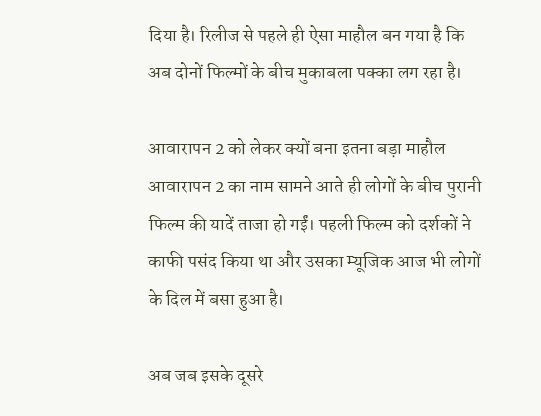दिया है। रिलीज से पहले ही ऐसा माहौल बन गया है कि अब दोनों फिल्मों के बीच मुकाबला पक्का लग रहा है।

आवारापन 2 को लेकर क्यों बना इतना बड़ा माहौल
आवारापन 2 का नाम सामने आते ही लोगों के बीच पुरानी फिल्म की यादें ताजा हो गईं। पहली फिल्म को दर्शकों ने काफी पसंद किया था और उसका म्यूजिक आज भी लोगों के दिल में बसा हुआ है।

अब जब इसके दूसरे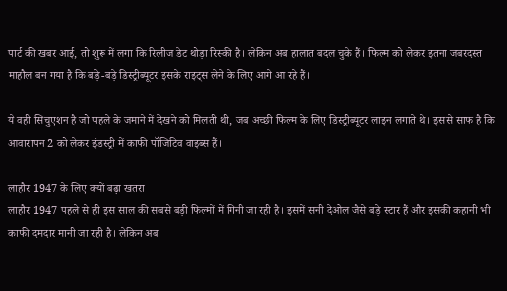पार्ट की खबर आई, तो शुरू में लगा कि रिलीज डेट थोड़ा रिस्की है। लेकिन अब हालात बदल चुके हैं। फिल्म को लेकर इतना जबरदस्त माहौल बन गया है कि बड़े-बड़े डिस्ट्रीब्यूटर इसके राइट्स लेने के लिए आगे आ रहे हैं।

ये वही सिचुएशन है जो पहले के जमाने में देखने को मिलती थी, जब अच्छी फिल्म के लिए डिस्ट्रीब्यूटर लाइन लगाते थे। इससे साफ है कि आवारापन 2 को लेकर इंडस्ट्री में काफी पॉजिटिव वाइब्स हैं।

लाहौर 1947 के लिए क्यों बढ़ा खतरा
लाहौर 1947 पहले से ही इस साल की सबसे बड़ी फिल्मों में गिनी जा रही है। इसमें सनी देओल जैसे बड़े स्टार हैं और इसकी कहानी भी काफी दमदार मानी जा रही है। लेकिन अब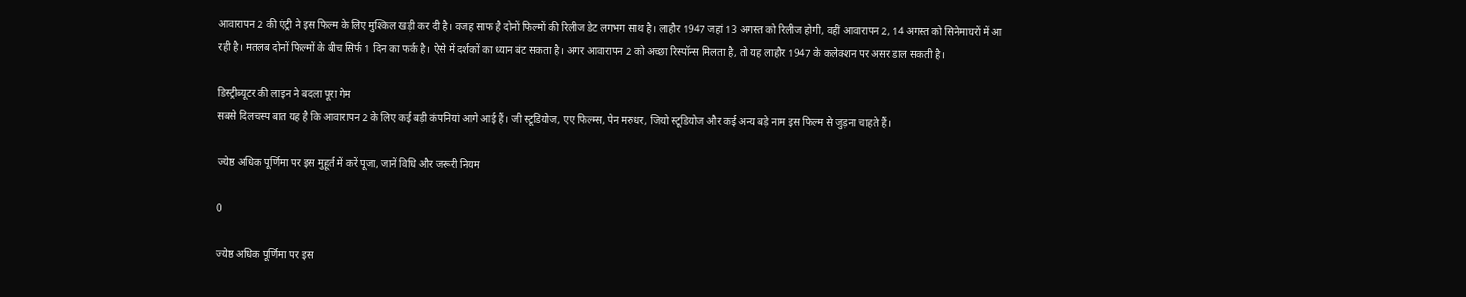आवारापन 2 की एंट्री ने इस फिल्म के लिए मुश्किल खड़ी कर दी है। वजह साफ है दोनों फिल्मों की रिलीज डेट लगभग साथ है। लाहौर 1947 जहां 13 अगस्त को रिलीज होगी, वहीं आवारापन 2, 14 अगस्त को सिनेमाघरों में आ रही है। मतलब दोनों फिल्मों के बीच सिर्फ 1 दिन का फर्क है। ऐसे में दर्शकों का ध्यान बंट सकता है। अगर आवारापन 2 को अच्छा रिस्पॉन्स मिलता है, तो यह लाहौर 1947 के कलेक्शन पर असर डाल सकती है।

डिस्ट्रीब्यूटर की लाइन ने बदला पूरा गेम
सबसे दिलचस्प बात यह है कि आवारापन 2 के लिए कई बड़ी कंपनियां आगे आई हैं। जी स्टूडियोज, एए फिल्म्स, पेन मरुधर, जियो स्टूडियोज और कई अन्य बड़े नाम इस फिल्म से जुड़ना चाहते हैं।

ज्येष्ठ अधिक पूर्णिमा पर इस मुहूर्त में करें पूजा, जानें विधि और जरूरी नियम

0

ज्येष्ठ अधिक पूर्णिमा पर इस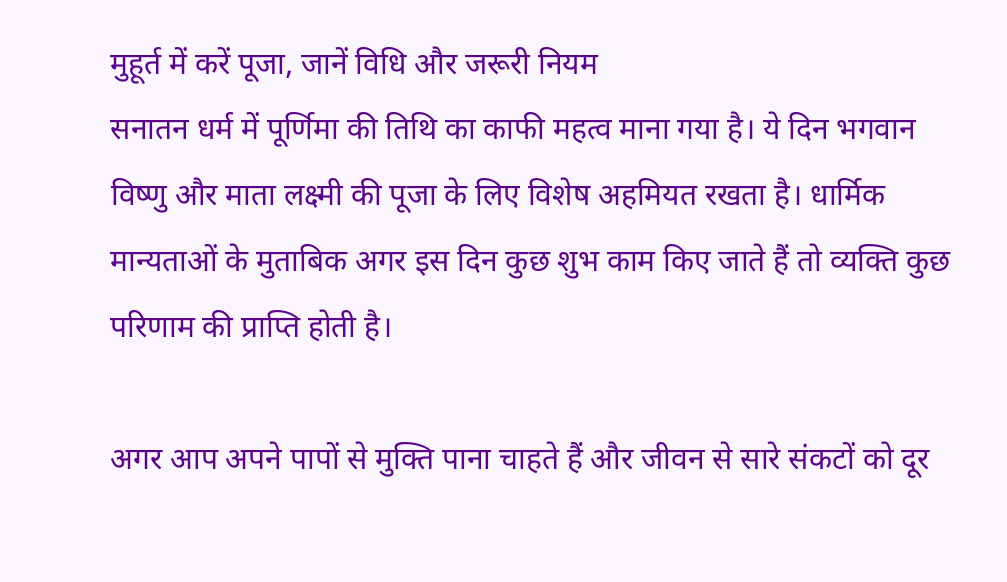मुहूर्त में करें पूजा, जानें विधि और जरूरी नियम
सनातन धर्म में पूर्णिमा की तिथि का काफी महत्व माना गया है। ये दिन भगवान विष्णु और माता लक्ष्मी की पूजा के लिए विशेष अहमियत रखता है। धार्मिक मान्यताओं के मुताबिक अगर इस दिन कुछ शुभ काम किए जाते हैं तो व्यक्ति कुछ परिणाम की प्राप्ति होती है।

अगर आप अपने पापों से मुक्ति पाना चाहते हैं और जीवन से सारे संकटों को दूर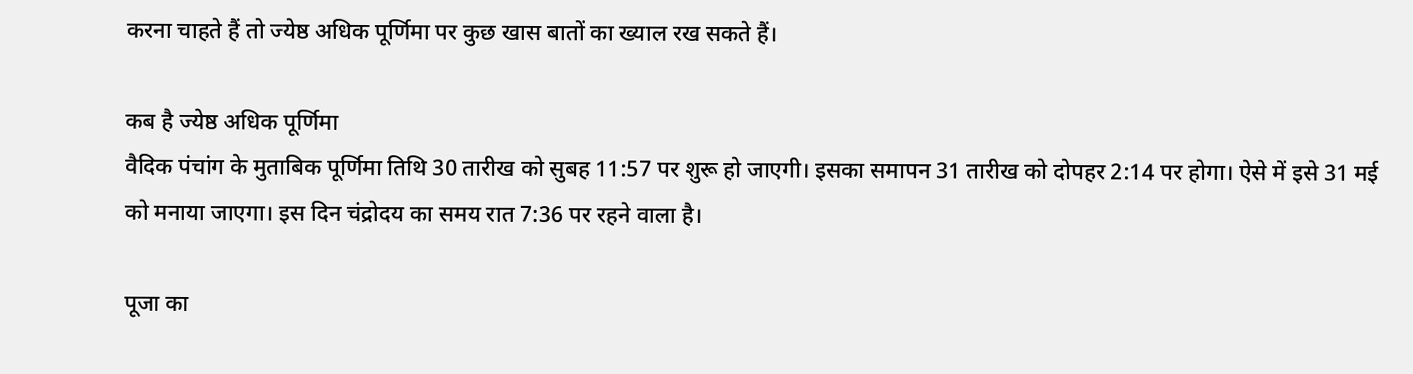करना चाहते हैं तो ज्येष्ठ अधिक पूर्णिमा पर कुछ खास बातों का ख्याल रख सकते हैं।

कब है ज्येष्ठ अधिक पूर्णिमा
वैदिक पंचांग के मुताबिक पूर्णिमा तिथि 30 तारीख को सुबह 11:57 पर शुरू हो जाएगी। इसका समापन 31 तारीख को दोपहर 2:14 पर होगा। ऐसे में इसे 31 मई को मनाया जाएगा। इस दिन चंद्रोदय का समय रात 7:36 पर रहने वाला है।

पूजा का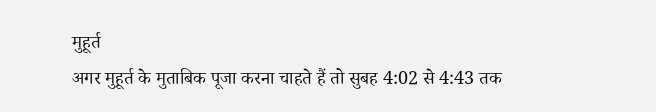मुहूर्त
अगर मुहूर्त के मुताबिक पूजा करना चाहते हैं तो सुबह 4:02 से 4:43 तक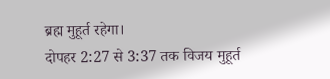ब्रह्म मुहूर्त रहेगा।
दोपहर 2:27 से 3:37 तक विजय मुहूर्त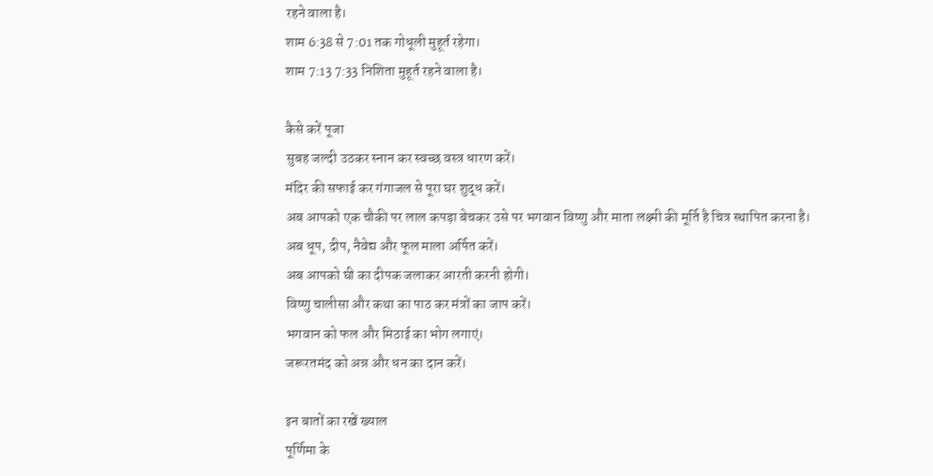रहने वाला है।
शाम 6:38 से 7:01 तक गोधूली मुहूर्त रहेगा।
शाम 7:13 7:33 निशिता मुहूर्त रहने वाला है।

कैसे करें पूजा
सुबह जल्दी उठकर स्नान कर स्वच्छ वस्त्र धारण करें।
मंदिर की सफाई कर गंगाजल से पूरा घर शुद्ध करें।
अब आपको एक चौकी पर लाल कपड़ा बेचकर उसे पर भगवान विष्णु और माता लक्ष्मी की मूर्ति है चित्र स्थापित करना है।
अब धूप, दीप, नैवेद्य और फूल माला अर्पित करें।
अब आपको घी का दीपक जलाकर आरती करनी होगी।
विष्णु चालीसा और कथा का पाठ कर मंत्रों का जाप करें।
भगवान को फल और मिठाई का भोग लगाएं।
जरूरतमंद को अन्न और धन का दान करें।

इन बातों का रखें ख्याल
पूर्णिमा के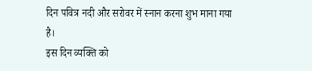दिन पवित्र नदी और सरोवर में स्नान करना शुभ माना गया है।
इस दिन व्यक्ति को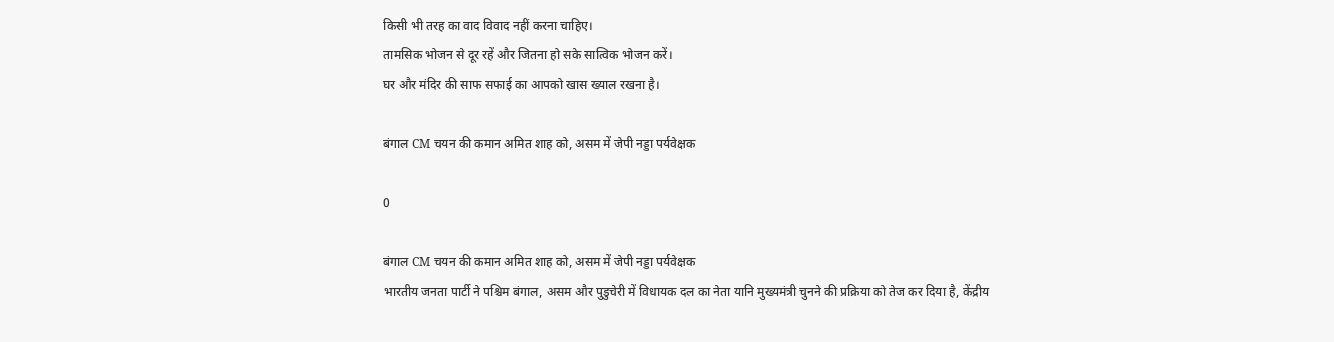किसी भी तरह का वाद विवाद नहीं करना चाहिए।
तामसिक भोजन से दूर रहें और जितना हो सके सात्विक भोजन करें।
घर और मंदिर की साफ सफाई का आपको खास ख्याल रखना है।

बंगाल CM चयन की कमान अमित शाह को, असम में जेपी नड्डा पर्यवेक्षक

0

बंगाल CM चयन की कमान अमित शाह को, असम में जेपी नड्डा पर्यवेक्षक
भारतीय जनता पार्टी ने पश्चिम बंगाल, असम और पुडुचेरी में विधायक दल का नेता यानि मुख्यमंत्री चुनने की प्रक्रिया को तेज कर दिया है, केंद्रीय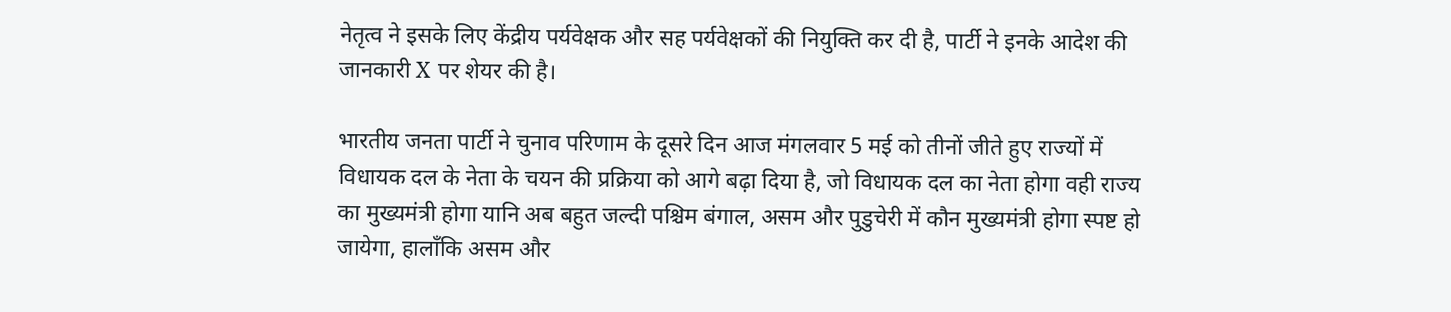नेतृत्व ने इसके लिए केंद्रीय पर्यवेक्षक और सह पर्यवेक्षकों की नियुक्ति कर दी है, पार्टी ने इनके आदेश की जानकारी X पर शेयर की है।

भारतीय जनता पार्टी ने चुनाव परिणाम के दूसरे दिन आज मंगलवार 5 मई को तीनों जीते हुए राज्यों में विधायक दल के नेता के चयन की प्रक्रिया को आगे बढ़ा दिया है, जो विधायक दल का नेता होगा वही राज्य का मुख्यमंत्री होगा यानि अब बहुत जल्दी पश्चिम बंगाल, असम और पुडुचेरी में कौन मुख्यमंत्री होगा स्पष्ट हो जायेगा, हालाँकि असम और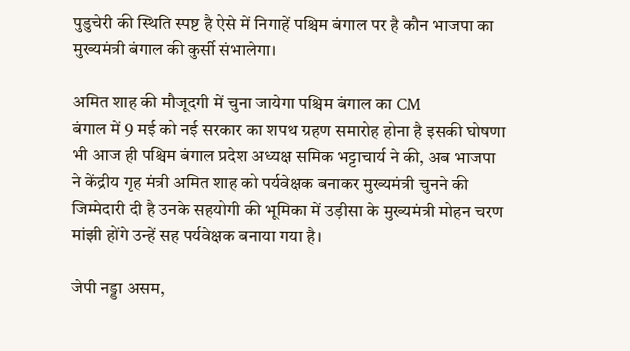पुडुचेरी की स्थिति स्पष्ट है ऐसे में निगाहें पश्चिम बंगाल पर है कौन भाजपा का मुख्यमंत्री बंगाल की कुर्सी संभालेगा।

अमित शाह की मौजूदगी में चुना जायेगा पश्चिम बंगाल का CM
बंगाल में 9 मई को नई सरकार का शपथ ग्रहण समारोह होना है इसकी घोषणा भी आज ही पश्चिम बंगाल प्रदेश अध्यक्ष समिक भट्टाचार्य ने की, अब भाजपा ने केंद्रीय गृह मंत्री अमित शाह को पर्यवेक्षक बनाकर मुख्यमंत्री चुनने की जिम्मेदारी दी है उनके सहयोगी की भूमिका में उड़ीसा के मुख्यमंत्री मोहन चरण मांझी होंगे उन्हें सह पर्यवेक्षक बनाया गया है।

जेपी नड्डा असम,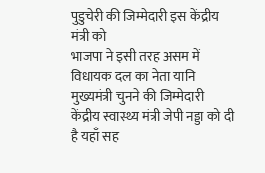पुडुचेरी की जिम्मेदारी इस केंद्रीय मंत्री को
भाजपा ने इसी तरह असम में विधायक दल का नेता यानि मुख्यमंत्री चुनने की जिम्मेदारी केंद्रीय स्वास्थ्य मंत्री जेपी नड्डा को दी है यहाँ सह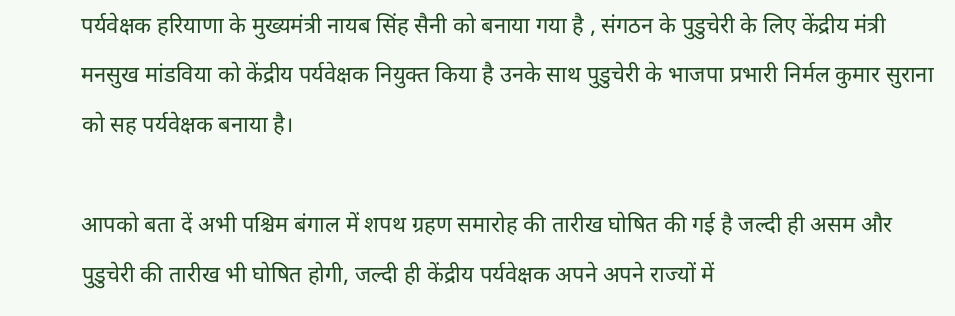पर्यवेक्षक हरियाणा के मुख्यमंत्री नायब सिंह सैनी को बनाया गया है , संगठन के पुडुचेरी के लिए केंद्रीय मंत्री मनसुख मांडविया को केंद्रीय पर्यवेक्षक नियुक्त किया है उनके साथ पुडुचेरी के भाजपा प्रभारी निर्मल कुमार सुराना को सह पर्यवेक्षक बनाया है।

आपको बता दें अभी पश्चिम बंगाल में शपथ ग्रहण समारोह की तारीख घोषित की गई है जल्दी ही असम और पुडुचेरी की तारीख भी घोषित होगी, जल्दी ही केंद्रीय पर्यवेक्षक अपने अपने राज्यों में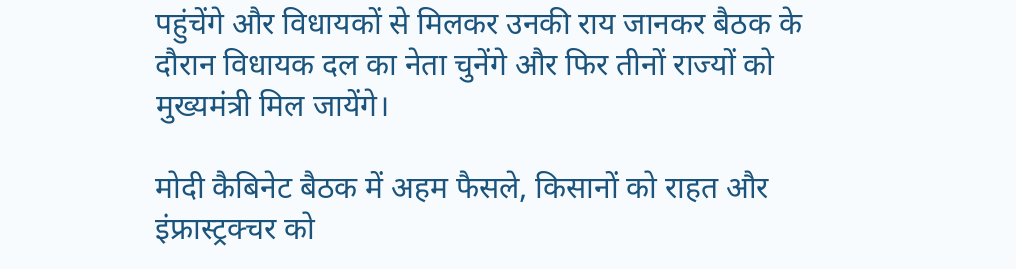पहुंचेंगे और विधायकों से मिलकर उनकी राय जानकर बैठक के दौरान विधायक दल का नेता चुनेंगे और फिर तीनों राज्यों को मुख्यमंत्री मिल जायेंगे।

मोदी कैबिनेट बैठक में अहम फैसले, किसानों को राहत और इंफ्रास्ट्रक्चर को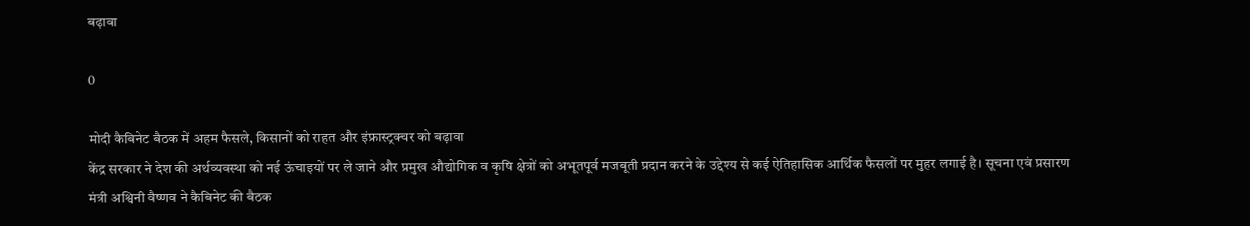बढ़ावा

0

मोदी कैबिनेट बैठक में अहम फैसले, किसानों को राहत और इंफ्रास्ट्रक्चर को बढ़ावा
केंद्र सरकार ने देश की अर्थव्यवस्था को नई ऊंचाइयों पर ले जाने और प्रमुख औद्योगिक व कृषि क्षेत्रों को अभूतपूर्व मजबूती प्रदान करने के उद्देश्य से कई ऐतिहासिक आर्थिक फैसलों पर मुहर लगाई है। सूचना एवं प्रसारण मंत्री अश्विनी वैष्णव ने कैबिनेट की बैठक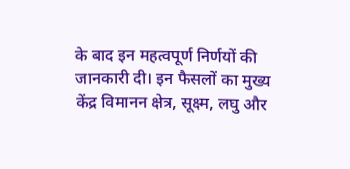के बाद इन महत्वपूर्ण निर्णयों की जानकारी दी। इन फैसलों का मुख्य केंद्र विमानन क्षेत्र, सूक्ष्म, लघु और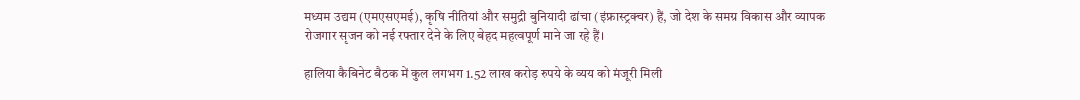मध्यम उद्यम (एमएसएमई), कृषि नीतियां और समुद्री बुनियादी ढांचा (इंफ्रास्ट्रक्चर) हैं, जो देश के समग्र विकास और व्यापक रोजगार सृजन को नई रफ्तार देने के लिए बेहद महत्वपूर्ण माने जा रहे हैं।

हालिया कैबिनेट बैठक में कुल लगभग 1.52 लाख करोड़ रुपये के व्यय को मंजूरी मिली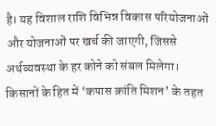है। यह विशाल राशि विभिन्न विकास परियोजनाओं और योजनाओं पर खर्च की जाएगी, जिससे अर्थव्यवस्था के हर कोने को संबल मिलेगा। किसानों के हित में ‘कपास क्रांति मिशन’ के तहत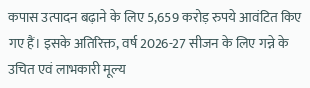कपास उत्पादन बढ़ाने के लिए 5,659 करोड़ रुपये आवंटित किए गए हैं। इसके अतिरिक्त, वर्ष 2026-27 सीजन के लिए गन्ने के उचित एवं लाभकारी मूल्य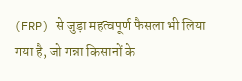(FRP) से जुड़ा महत्वपूर्ण फैसला भी लिया गया है, जो गन्ना किसानों के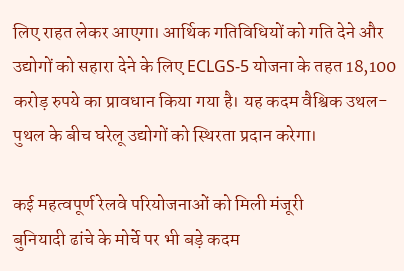लिए राहत लेकर आएगा। आर्थिक गतिविधियों को गति देने और उद्योगों को सहारा देने के लिए ECLGS-5 योजना के तहत 18,100 करोड़ रुपये का प्रावधान किया गया है। यह कदम वैश्विक उथल-पुथल के बीच घरेलू उद्योगों को स्थिरता प्रदान करेगा।

कई महत्वपूर्ण रेलवे परियोजनाओं को मिली मंजूरी
बुनियादी ढांचे के मोर्चे पर भी बड़े कदम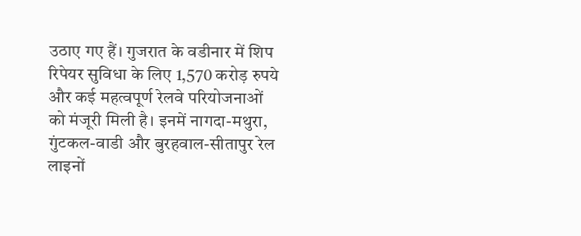उठाए गए हैं। गुजरात के वडीनार में शिप रिपेयर सुविधा के लिए 1,570 करोड़ रुपये और कई महत्वपूर्ण रेलवे परियोजनाओं को मंजूरी मिली है। इनमें नागदा-मथुरा, गुंटकल-वाडी और बुरहवाल-सीतापुर रेल लाइनों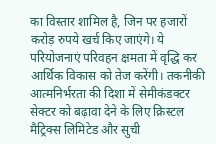का विस्तार शामिल है, जिन पर हजारों करोड़ रुपये खर्च किए जाएंगे। ये परियोजनाएं परिवहन क्षमता में वृद्धि कर आर्थिक विकास को तेज करेंगी। तकनीकी आत्मनिर्भरता की दिशा में सेमीकंडक्टर सेक्टर को बढ़ावा देने के लिए क्रिस्टल मैट्रिक्स लिमिटेड और सुची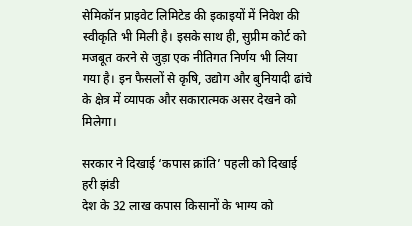सेमिकॉन प्राइवेट लिमिटेड की इकाइयों में निवेश की स्वीकृति भी मिली है। इसके साथ ही, सुप्रीम कोर्ट को मजबूत करने से जुड़ा एक नीतिगत निर्णय भी लिया गया है। इन फैसलों से कृषि, उद्योग और बुनियादी ढांचे के क्षेत्र में व्यापक और सकारात्मक असर देखने को मिलेगा।

सरकार ने दिखाई ‘कपास क्रांति’ पहली को दिखाई हरी झंडी
देश के 32 लाख कपास किसानों के भाग्य को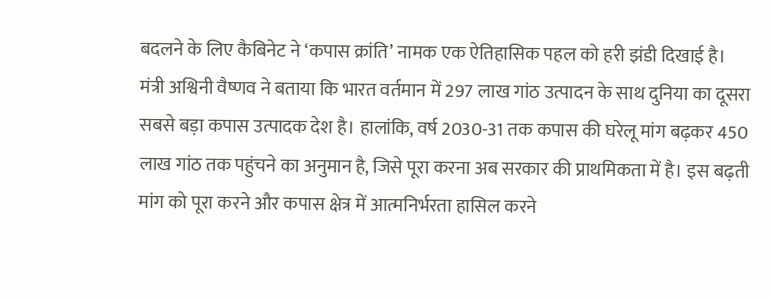बदलने के लिए कैबिनेट ने ‘कपास क्रांति’ नामक एक ऐतिहासिक पहल को हरी झंडी दिखाई है। मंत्री अश्विनी वैष्णव ने बताया कि भारत वर्तमान में 297 लाख गांठ उत्पादन के साथ दुनिया का दूसरा सबसे बड़ा कपास उत्पादक देश है। हालांकि, वर्ष 2030-31 तक कपास की घरेलू मांग बढ़कर 450 लाख गांठ तक पहुंचने का अनुमान है, जिसे पूरा करना अब सरकार की प्राथमिकता में है। इस बढ़ती मांग को पूरा करने और कपास क्षेत्र में आत्मनिर्भरता हासिल करने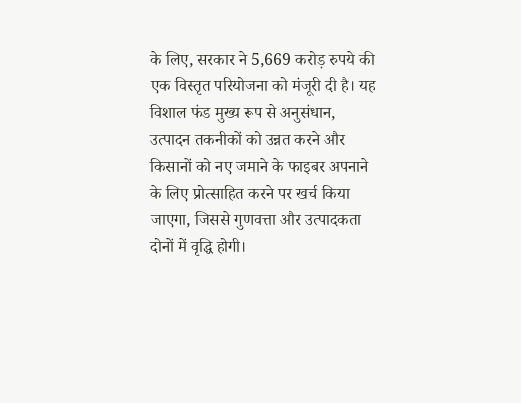के लिए, सरकार ने 5,669 करोड़ रुपये की एक विस्तृत परियोजना को मंजूरी दी है। यह विशाल फंड मुख्य रूप से अनुसंधान, उत्पादन तकनीकों को उन्नत करने और किसानों को नए जमाने के फाइबर अपनाने के लिए प्रोत्साहित करने पर खर्च किया जाएगा, जिससे गुणवत्ता और उत्पादकता दोनों में वृद्धि होगी।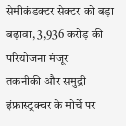सेमीकंडक्टर सेक्टर को बड़ा बढ़ावा, 3,936 करोड़ की परियोजना मंजूर
तकनीकी और समुद्री इंफ्रास्ट्रक्चर के मोर्चे पर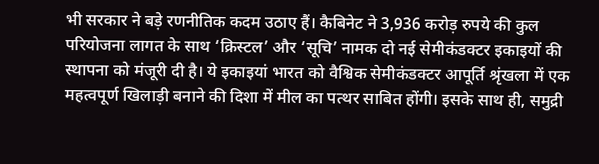भी सरकार ने बड़े रणनीतिक कदम उठाए हैं। कैबिनेट ने 3,936 करोड़ रुपये की कुल परियोजना लागत के साथ ‘क्रिस्टल’ और ‘सूचि’ नामक दो नई सेमीकंडक्टर इकाइयों की स्थापना को मंजूरी दी है। ये इकाइयां भारत को वैश्विक सेमीकंडक्टर आपूर्ति श्रृंखला में एक महत्वपूर्ण खिलाड़ी बनाने की दिशा में मील का पत्थर साबित होंगी। इसके साथ ही, समुद्री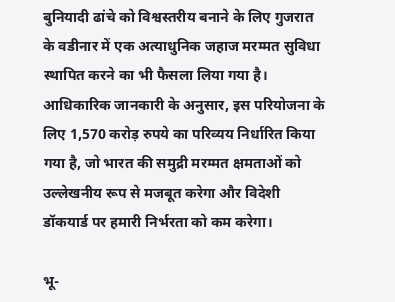बुनियादी ढांचे को विश्वस्तरीय बनाने के लिए गुजरात के वडीनार में एक अत्याधुनिक जहाज मरम्मत सुविधा स्थापित करने का भी फैसला लिया गया है। आधिकारिक जानकारी के अनुसार, इस परियोजना के लिए 1,570 करोड़ रुपये का परिव्यय निर्धारित किया गया है, जो भारत की समुद्री मरम्मत क्षमताओं को उल्लेखनीय रूप से मजबूत करेगा और विदेशी डॉकयार्ड पर हमारी निर्भरता को कम करेगा।

भू-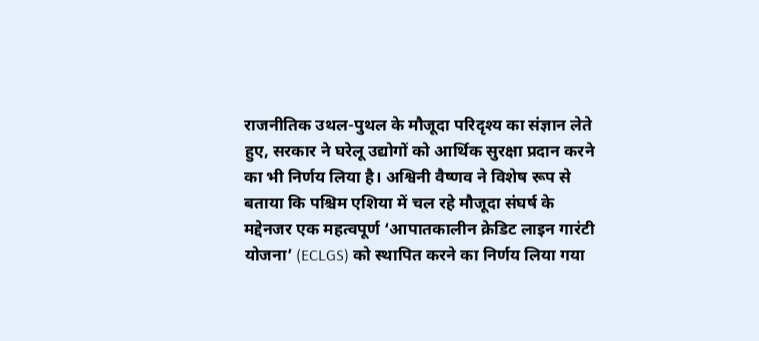राजनीतिक उथल-पुथल के मौजूदा परिदृश्य का संज्ञान लेते हुए, सरकार ने घरेलू उद्योगों को आर्थिक सुरक्षा प्रदान करने का भी निर्णय लिया है। अश्विनी वैष्णव ने विशेष रूप से बताया कि पश्चिम एशिया में चल रहे मौजूदा संघर्ष के मद्देनजर एक महत्वपूर्ण ‘आपातकालीन क्रेडिट लाइन गारंटी योजना’ (ECLGS) को स्थापित करने का निर्णय लिया गया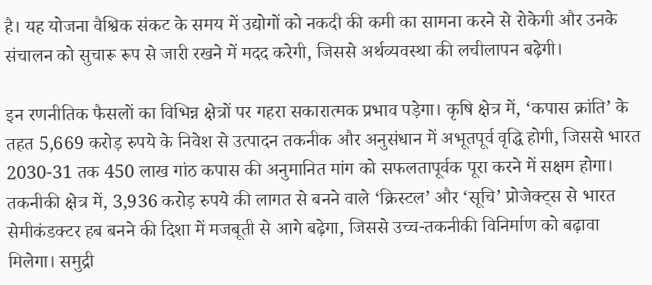है। यह योजना वैश्विक संकट के समय में उद्योगों को नकदी की कमी का सामना करने से रोकेगी और उनके संचालन को सुचारू रूप से जारी रखने में मदद करेगी, जिससे अर्थव्यवस्था की लचीलापन बढ़ेगी।

इन रणनीतिक फैसलों का विभिन्न क्षेत्रों पर गहरा सकारात्मक प्रभाव पड़ेगा। कृषि क्षेत्र में, ‘कपास क्रांति’ के तहत 5,669 करोड़ रुपये के निवेश से उत्पादन तकनीक और अनुसंधान में अभूतपूर्व वृद्धि होगी, जिससे भारत 2030-31 तक 450 लाख गांठ कपास की अनुमानित मांग को सफलतापूर्वक पूरा करने में सक्षम होगा। तकनीकी क्षेत्र में, 3,936 करोड़ रुपये की लागत से बनने वाले ‘क्रिस्टल’ और ‘सूचि’ प्रोजेक्ट्स से भारत सेमीकंडक्टर हब बनने की दिशा में मजबूती से आगे बढ़ेगा, जिससे उच्च-तकनीकी विनिर्माण को बढ़ावा मिलेगा। समुद्री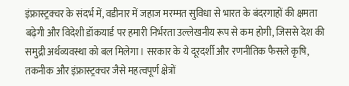इंफ्रास्ट्रक्चर के संदर्भ में, वडीनार में जहाज मरम्मत सुविधा से भारत के बंदरगाहों की क्षमता बढ़ेगी और विदेशी डॉकयार्ड पर हमारी निर्भरता उल्लेखनीय रूप से कम होगी, जिससे देश की समुद्री अर्थव्यवस्था को बल मिलेगा। सरकार के ये दूरदर्शी और रणनीतिक फैसले कृषि, तकनीक और इंफ्रास्ट्रक्चर जैसे महत्वपूर्ण क्षेत्रों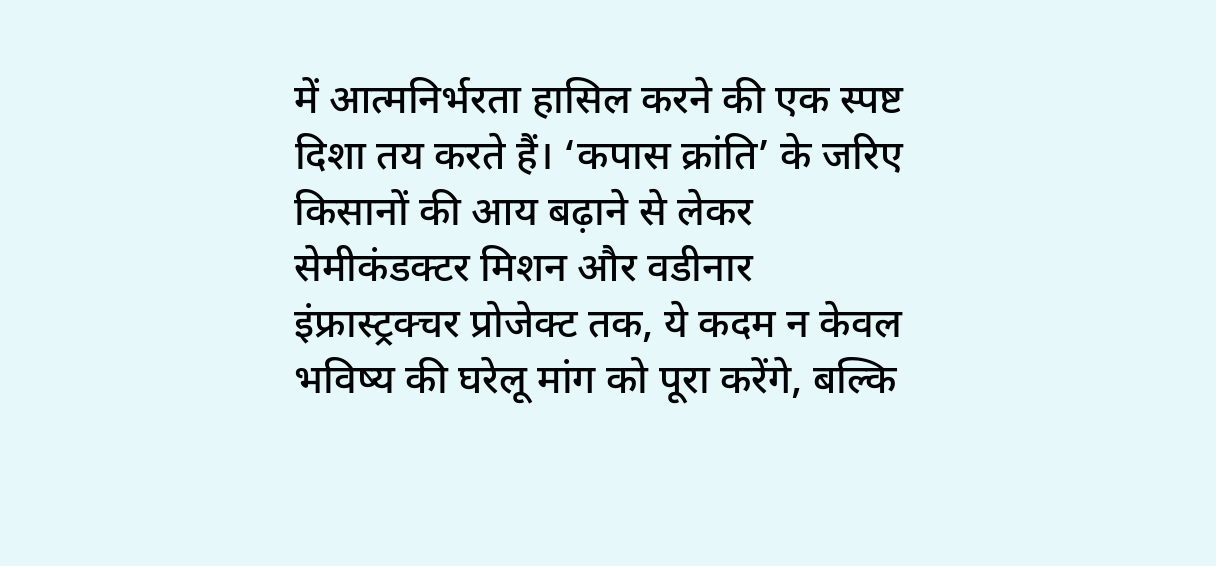में आत्मनिर्भरता हासिल करने की एक स्पष्ट दिशा तय करते हैं। ‘कपास क्रांति’ के जरिए किसानों की आय बढ़ाने से लेकर सेमीकंडक्टर मिशन और वडीनार इंफ्रास्ट्रक्चर प्रोजेक्ट तक, ये कदम न केवल भविष्य की घरेलू मांग को पूरा करेंगे, बल्कि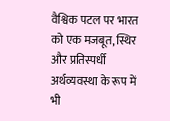वैश्विक पटल पर भारत को एक मजबूत, स्थिर और प्रतिस्पर्धी अर्थव्यवस्था के रूप में भी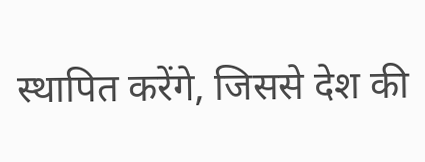स्थापित करेंगे, जिससे देश की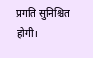प्रगति सुनिश्चित होगी।